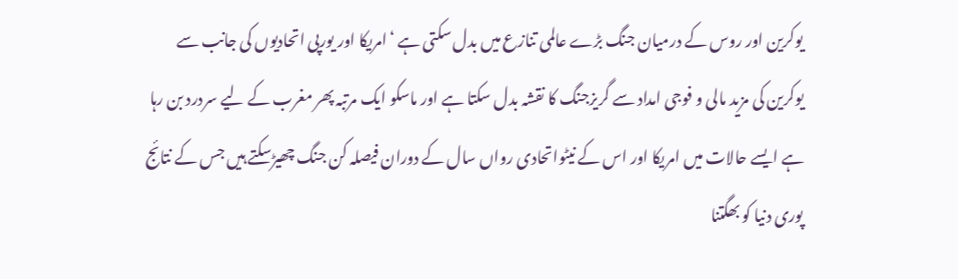یوکرین اور روس کے درمیان جنگ بڑے عالمی تنازع میں بدل سکتی ہے ‘امریکا اور یورپی اتحادیوں کی جانب سے یوکرین کی مزید مالی و فوجی امداد سے گریزجنگ کا نقشہ بدل سکتا ہے اور ماسکو ایک مرتبہ پھر مغرب کے لیے سردرد بن رہا ہے ایسے حالات میں امریکا اور اس کے نیٹواتحادی رواں سال کے دوران فیصلہ کن جنگ چھیڑسکتے ہیں جس کے نتائج پوری دنیا کو بھگتنا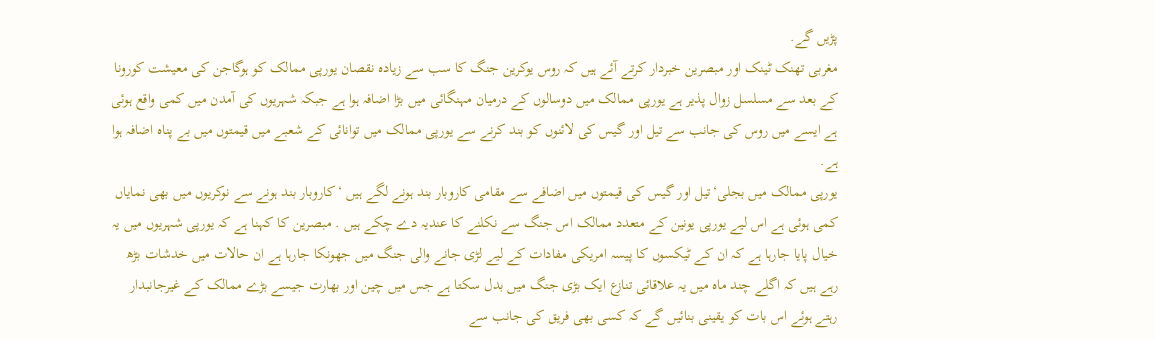پڑیں گے.
مغربی تھنک ٹینک اور مبصرین خبردار کرتے آئے ہیں کہ روس یوکرین جنگ کا سب سے زیادہ نقصان یورپی ممالک کو ہوگاجن کی معیشت کورونا کے بعد سے مسلسل زوال پذیر ہے یورپی ممالک میں دوسالوں کے درمیان مہنگائی میں بڑا اضافہ ہوا ہے جبکہ شہریوں کی آمدن میں کمی واقع ہوئی ہے ایسے میں روس کی جانب سے تیل اور گیس کی لائنوں کو بند کرنے سے یورپی ممالک میں توانائی کے شعبے میں قیمتوں میں بے پناہ اضافہ ہوا ہے.
یورپی ممالک میں بجلی‘تیل اور گیس کی قیمتوں میں اضافے سے مقامی کاروبار بند ہونے لگے ہیں ‘کاروبار بند ہونے سے نوکریوں میں بھی نمایاں کمی ہوئی ہے اس لیے یورپی یونین کے متعدد ممالک اس جنگ سے نکلنے کا عندیہ دے چکے ہیں . مبصرین کا کہنا ہے کہ یورپی شہریوں میں یہ خیال پایا جارہا ہے کہ ان کے ٹیکسوں کا پیسہ امریکی مفادات کے لیے لڑی جانے والی جنگ میں جھونکا جارہا ہے ان حالات میں خدشات بڑھ رہے ہیں کہ اگلے چند ماہ میں یہ علاقائی تنازع ایک بڑی جنگ میں بدل سکتا ہے جس میں چین اور بھارت جیسے بڑے ممالک کے غیرجانبدار رہتے ہوئے اس بات کو یقینی بنائیں گے کہ کسی بھی فریق کی جانب سے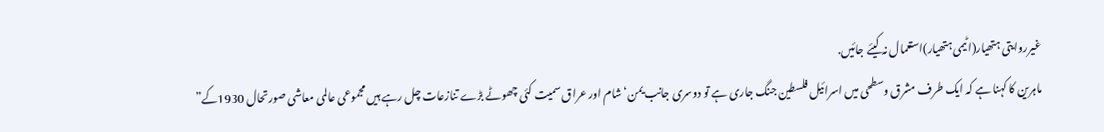غیرروایتی ہتھیار(اٹیمی ہتھیار)استعمال نہ کیئے جائیں.
ماہرین کا کہنا ہے کہ ایک طرف مشرق وسطحی میں اسرائیل فلسطین جنگ جاری ہے تو دوسری جانب یمن‘شام اور عراق سمیت کئی چھوٹے بڑے تنازعات چل رہے ہیں مجموعی عالمی معاشی صورتحال 1930کے”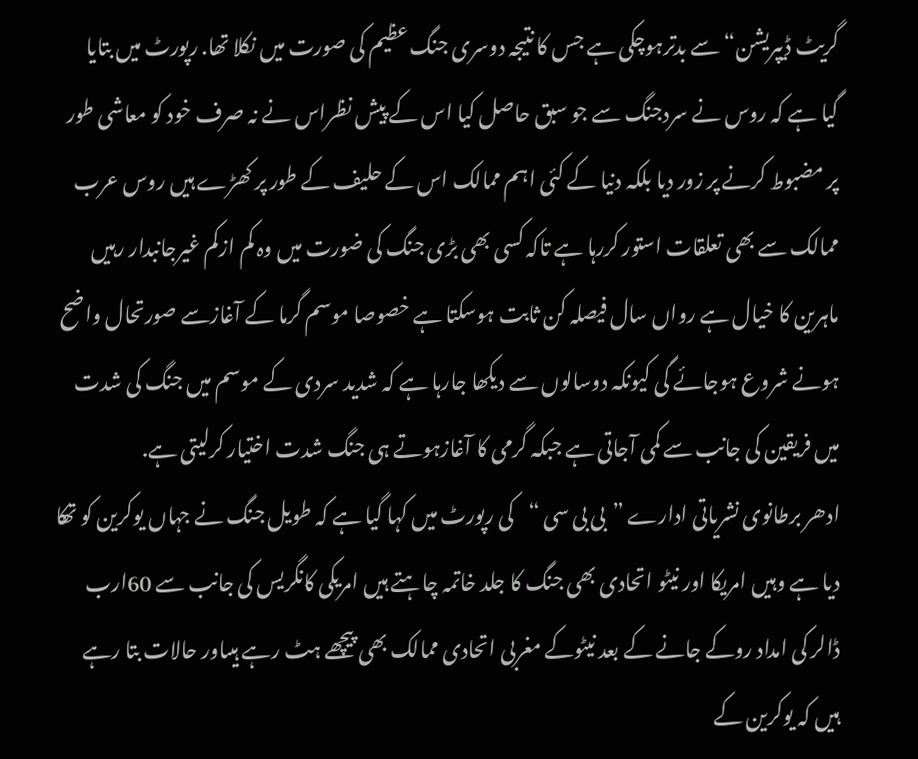گریٹ ڈیپریشن“ سے بدترہوچکی ہے جس کا نتیجہ دوسری جنگ عظیم کی صورت میں نکلا تھا. رپورٹ میں بتایا گیا ہے کہ روس نے سردجنگ سے جو سبق حاصل کیا اس کے پیش نظراس نے نہ صرف خود کو معاشی طور پر مضبوط کرنے پر زور دیا بلکہ دنیا کے کئی اہم ممالک اس کے حلیف کے طور پر کھڑے ہیں روس عرب ممالک سے بھی تعلقات استور کررہا ہے تاکہ کسی بھی بڑی جنگ کی ضورت میں وہ کم ازکم غیرجانبدار رہیں ماہرین کا خیال ہے رواں سال فیصلہ کن ثابت ہوسکتا ہے خصوصا موسم گرما کے آغازسے صورتحال واضح ہونے شروع ہوجائے گی کیونکہ دوسالوں سے دیکھا جارہا ہے کہ شدید سردی کے موسم میں جنگ کی شدت میں فریقین کی جانب سے کمی آجاتی ہے جبکہ گرمی کا آغازہوتے ہی جنگ شدت اختیار کرلیتی ہے.
ادھر برطانوی نشریاتی ادارے ”بی بی سی “کی رپورٹ میں کہا گیا ہے کہ طویل جنگ نے جہاں یوکرین کو تھکا دیا ہے وہیں امریکا اور نیٹو اتحادی بھی جنگ کا جلد خاتمہ چاہتے ہیں امریکی کانگریس کی جانب سے 60ارب ڈالر کی امداد روکے جانے کے بعد نیٹوکے مغربی اتحادی ممالک بھی پیچھے ہٹ رہے ہیںاور حالات بتا رہے ہیں کہ یوکرین کے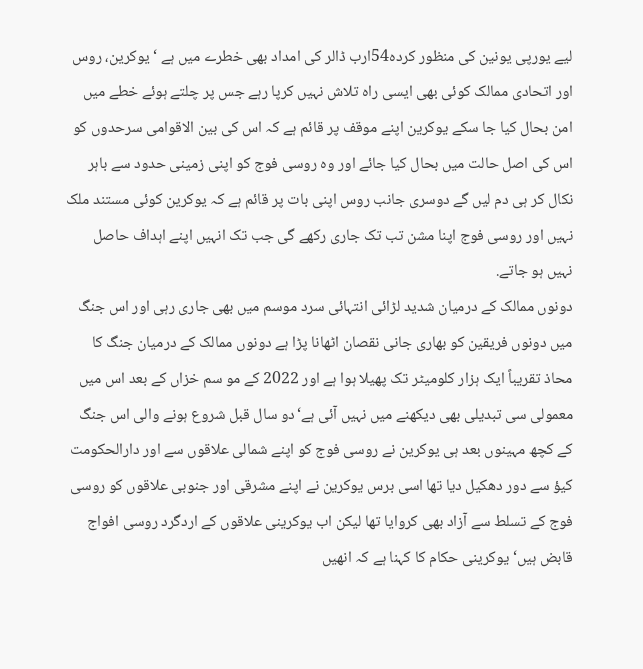لیے یورپی یونین کی منظور کردہ54ارب ڈالر کی امداد بھی خطرے میں ہے ‘ یوکرین، روس اور اتحادی ممالک کوئی بھی ایسی راہ تلاش نہیں کرپا رہے جس پر چلتے ہوئے خطے میں امن بحال کیا جا سکے یوکرین اپنے موقف پر قائم ہے کہ اس کی بین الاقوامی سرحدوں کو اس کی اصل حالت میں بحال کیا جائے اور وہ روسی فوج کو اپنی زمینی حدود سے باہر نکال کر ہی دم لیں گے دوسری جانب روس اپنی بات پر قائم ہے کہ یوکرین کوئی مستند ملک نہیں اور روسی فوج اپنا مشن تب تک جاری رکھے گی جب تک انہیں اپنے اہداف حاصل نہیں ہو جاتے.
دونوں ممالک کے درمیان شدید لڑائی انتہائی سرد موسم میں بھی جاری رہی اور اس جنگ میں دونوں فریقین کو بھاری جانی نقصان اٹھانا پڑا ہے دونوں ممالک کے درمیان جنگ کا محاذ تقریباً ایک ہزار کلومیٹر تک پھیلا ہوا ہے اور 2022 کے مو سم خزاں کے بعد اس میں معمولی سی تبدیلی بھی دیکھنے میں نہیں آئی ہے‘دو سال قبل شروع ہونے والی اس جنگ کے کچھ مہینوں بعد ہی یوکرین نے روسی فوج کو اپنے شمالی علاقوں سے اور دارالحکومت کیؤ سے دور دھکیل دیا تھا اسی برس یوکرین نے اپنے مشرقی اور جنوبی علاقوں کو روسی فوج کے تسلط سے آزاد بھی کروایا تھا لیکن اب یوکرینی علاقوں کے اردگرد روسی افواج قابض ہیں‘ یوکرینی حکام کا کہنا ہے کہ انھیں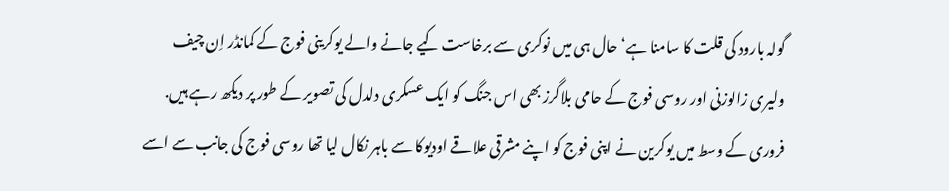گولہ بارود کی قلت کا سامنا ہے‘حال ہی میں نوکری سے برخاست کیے جانے والے یوکرینی فوج کے کمانڈر اِن چیف ولیری زالوزنی اور روسی فوج کے حامی بلاگرز بھی اس جنگ کو ایک عسکری دلدل کی تصویر کے طور پر دیکھ رہے ہیں.
فروری کے وسط میں یوکرین نے اپنی فوج کو اپنے مشرقی علاقے اودیوکا سے باہر نکال لیا تھا روسی فوج کی جانب سے اسے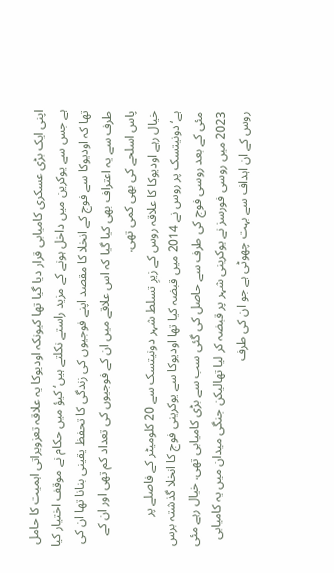اپنی ایک بڑی عسکری کامیابی قرار دیا گیا تھا کیونکہ اودیوکا یہ علاقہ تعزویراتی اہمیت کا حامل ہے جس سے یوکرین میں داخل ہونے کے مزید راستے نکلتے ہیں‘کیؤ میں حکام نے موقف اختیار کیا تھا کہ اودیوکا سے فوج کے انخلا کا مقصد اپنے فوجیوں کی زندگی کا تحفظ یقینی بنانا تھا ان کی طرف سے یہ اعتراف بھی کیا گیا کہ اس علاقے میں ان کے فوجیوں کی تعداد کم تھی اور ان کے پاس اسلحے کی بھی کمی تھی.
خیال رہے اودیوکا کا علاقہ روس کے زیرِ تسلط شہر دونیتسک سے 20 کلومیٹر کے فاصلے پر ہے‘دونیتسک پر روس نے 2014 میں قبضہ کیا تھا اودیوکا سے یوکرینی فوج کا انخلا گذشتہ برس مئی کے بعد روسی فوج کی طرف سے حاصل کی گئی سب سے بڑی کامیابی تھی. خیال رہے مئی 2023 میں روسی فورسز نے یوکرینی شہر پر قبضہ کر لیا تھالیکن جنگی میدان میں یہ کامیابی روس کے ان اہداف سے بہت چھوٹی ہے جو ان کی طرف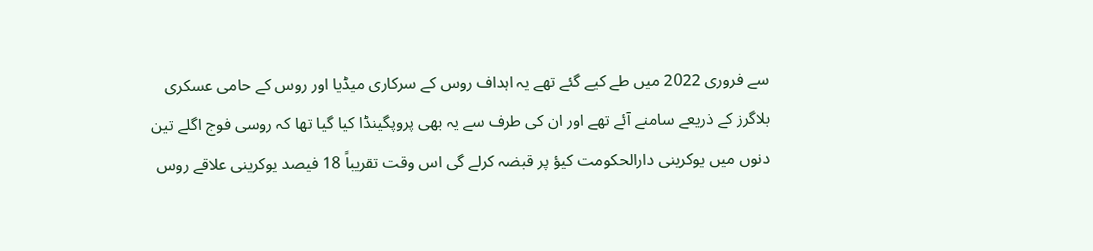سے فروری 2022 میں طے کیے گئے تھے یہ اہداف روس کے سرکاری میڈیا اور روس کے حامی عسکری بلاگرز کے ذریعے سامنے آئے تھے اور ان کی طرف سے یہ بھی پروپگینڈا کیا گیا تھا کہ روسی فوج اگلے تین دنوں میں یوکرینی دارالحکومت کیؤ پر قبضہ کرلے گی اس وقت تقریباً 18 فیصد یوکرینی علاقے روس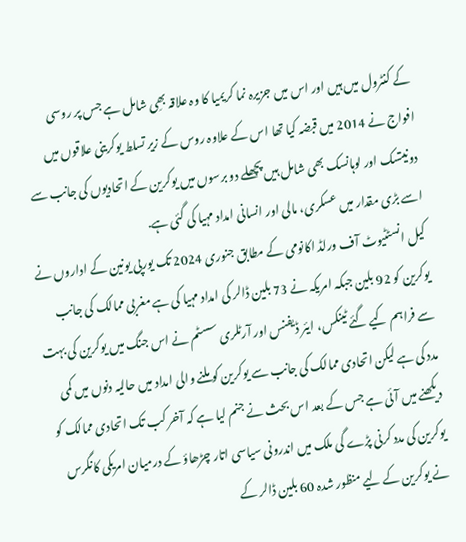کے کنٹرول میں ہیں اور اس میں جزیرہ نما کریمیا کا وہ علاقہ بھِی شامل ہے جس پر روسی افواج نے 2014 میں قبضہ کیا تھا اس کے علاوہ روس کے زیر تسلط یوکرینی علاقوں میں دونیتسک اور لوہانسک بھی شامل ہیں پچھلے دو برسوں میں یوکرین کے اتحادیوں کی جانب سے اسے بڑی مقدار میں عسکری، مالی اور انسانی امداد مہیا کی گئی ہے.
کیل انسٹٹیوٹ آف ورلڈ اکانومی کے مطابق جنوری 2024 تک یورپی یونین کے اداروں نے یوکرین کو 92 بلین جبکہ امریکہ نے 73 بلین ڈالر کی امداد مہیا کی ہے مغربی ممالک کی جانب سے فراہم کیے گئے ٹینکس، ایئر ڈیفنس اور آرٹلری سسٹم نے اس جنگ میں یوکرین کی بہت مدد کی ہے لیکن اتحادی ممالک کی جانب سے یوکرین کو ملنے والی امداد میں حالیہ دنوں میں کمی دیکھنے میں آئی ہے جس کے بعد اس بحث نے جنم لیا ہے کہ آخر کب تک اتحادی ممالک کو یوکرین کی مدد کرنی پڑے گی ملک میں اندرونی سیاسی اتار چڑھاؤ کے درمیان امریکی کانگرس نے یوکرین کے لیے منظور شدہ 60 بلین ڈالر کے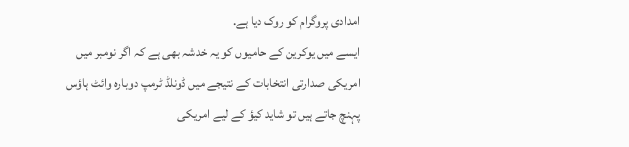امدادی پروگرام کو روک دیا ہے.
ایسے میں یوکرین کے حامیوں کو یہ خدشہ بھی ہے کہ اگر نومبر میں امریکی صدارتی انتخابات کے نتیجے میں ڈونلڈ ٹرمپ دوبارہ وائٹ ہاؤس پہنچ جاتے ہیں تو شاید کیؤ کے لیے امریکی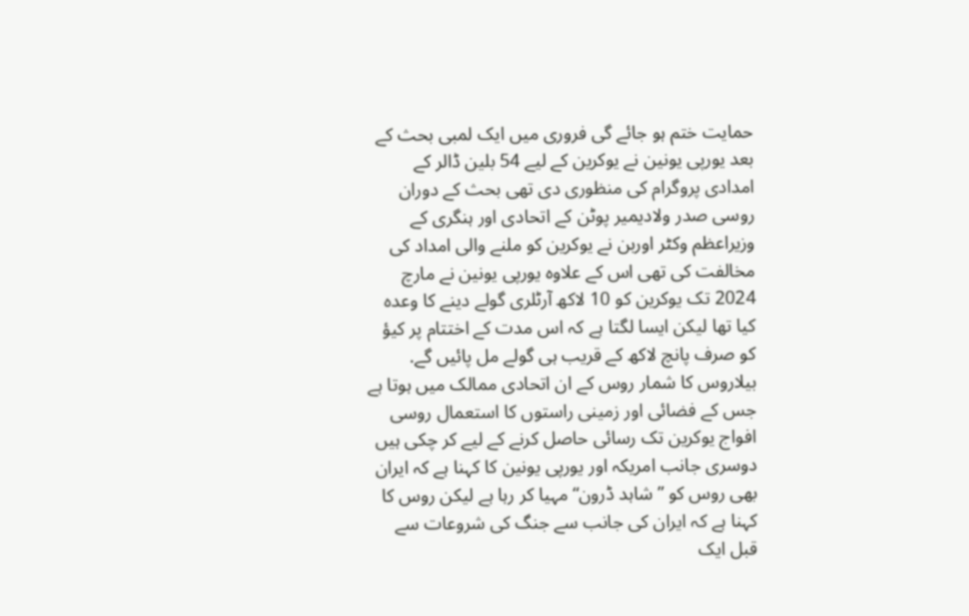حمایت ختم ہو جائے گی فروری میں ایک لمبی بحث کے بعد یورپی یونین نے یوکرین کے لیے 54 بلین ڈالر کے امدادی پروگرام کی منظوری دی تھی بحث کے دوران روسی صدر ولادیمیر پوٹن کے اتحادی اور ہنگری کے وزیراعظم وکٹر اوربن نے یوکرین کو ملنے والی امداد کی مخالفت کی تھی اس کے علاوہ یورپی یونین نے مارچ 2024 تک یوکرین کو 10 لاکھ آرٹلری گولے دینے کا وعدہ کیا تھا لیکن ایسا لگتا ہے کہ اس مدت کے اختتام پر کیؤ کو صرف پانچ لاکھ کے قریب ہی گولے مل پائیں گے.
بیلاروس کا شمار روس کے ان اتحادی ممالک میں ہوتا ہے جس کے فضائی اور زمینی راستوں کا استعمال روسی افواج یوکرین تک رسائی حاصل کرنے کے لیے کر چکی ہیں دوسری جانب امریکہ اور یورپی یونین کا کہنا ہے کہ ایران بھی روس کو ”شاہد ڈرون“ مہیا کر رہا ہے لیکن روس کا کہنا ہے کہ ایران کی جانب سے جنگ کی شروعات سے قبل ایک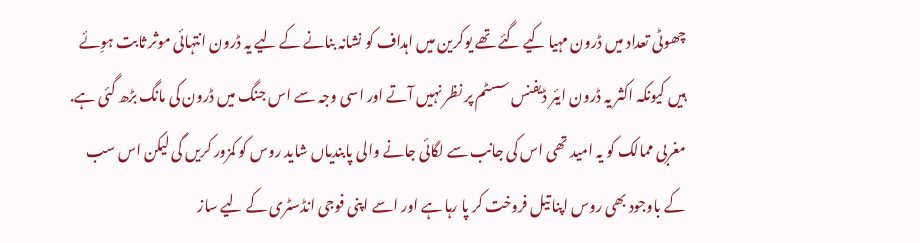چھوٹی تعداد میں ڈرون مہیا کیے گئے تھے یوکرین میں اہداف کو نشانہ بنانے کے لیے یہ ڈرون انتہائی موثر ثابت ہوِئے ہیں کیونکہ اکثر یہ ڈرون ایئر ڈیفنس سسٹم پر نظر نہیں آتے اور اسی وجہ سے اس جنگ میں ڈرون کی مانگ بڑھ گئی ہے.
مغربی ممالک کو یہ امید تھی اس کی جانب سے لگائی جانے والی پابندیاں شاید روس کو کمزور کریں گی لیکن اس سب کے باوجود بھی روس اپنا تیل فروخت کر پا رہا ہے اور اسے اپنی فوجی انڈسٹری کے لیے ساز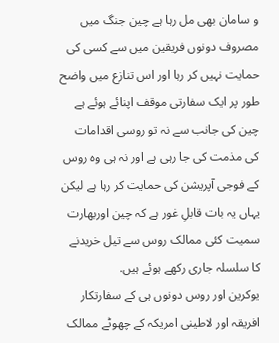و سامان بھی مل رہا ہے چین جنگ میں مصروف دونوں فریقین میں سے کسی کی حمایت نہیں کر رہا اور اس تنازع میں واضح طور پر ایک سفارتی موقف اپنائے ہوئے ہے چین کی جانب سے نہ تو روسی اقدامات کی مذمت کی جا رہی ہے اور نہ ہی وہ روس کے فوجی آپریشن کی حمایت کر رہا ہے لیکن یہاں یہ بات قابلِ غور ہے کہ چین اوربھارت سمیت کئی ممالک روس سے تیل خریدنے کا سلسلہ جاری رکھے ہوئے ہیں.
یوکرین اور روس دونوں ہی کے سفارتکار افریقہ اور لاطینی امریکہ کے چھوٹے ممالک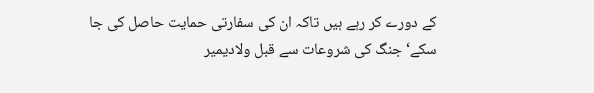کے دورے کر رہے ہیں تاکہ ان کی سفارتی حمایت حاصل کی جا سکے‘جنگ کی شروعات سے قبل ولادیمیر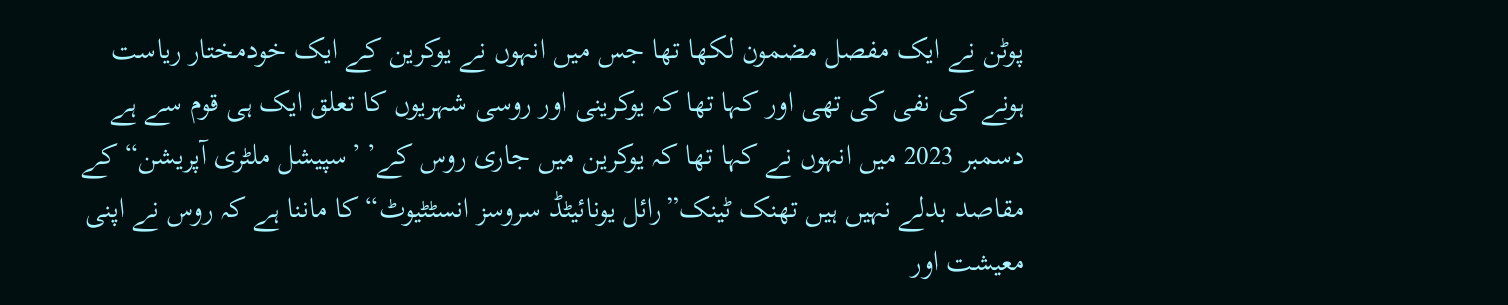پوٹن نے ایک مفصل مضمون لکھا تھا جس میں انہوں نے یوکرین کے ایک خودمختار ریاست ہونے کی نفی کی تھی اور کہا تھا کہ یوکرینی اور روسی شہریوں کا تعلق ایک ہی قوم سے ہے دسمبر 2023 میں انہوں نے کہا تھا کہ یوکرین میں جاری روس کے’ ’سپیشل ملٹری آپریشن“ کے مقاصد بدلے نہیں ہیں تھنک ٹینک”رائل یونائیٹڈ سروسز انسٹٹیوٹ“کا ماننا ہے کہ روس نے اپنی معیشت اور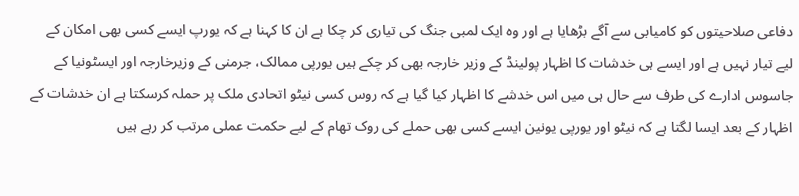دفاعی صلاحیتوں کو کامیابی سے آگے بڑھایا ہے اور وہ ایک لمبی جنگ کی تیاری کر چکا ہے ان کا کہنا ہے کہ یورپ ایسے کسی بھی امکان کے لیے تیار نہیں ہے اور ایسے ہی خدشات کا اظہار پولینڈ کے وزیر خارجہ بھی کر چکے ہیں یورپی ممالک، جرمنی کے وزیرخارجہ اور ایسٹونیا کے جاسوس ادارے کی طرف سے حال ہی میں اس خدشے کا اظہار کیا گیا ہے کہ روس کسی نیٹو اتحادی ملک پر حملہ کرسکتا ہے ان خدشات کے اظہار کے بعد ایسا لگتا ہے کہ نیٹو اور یورپی یونین ایسے کسی بھی حملے کی روک تھام کے لیے حکمت عملی مرتب کر رہے ہیں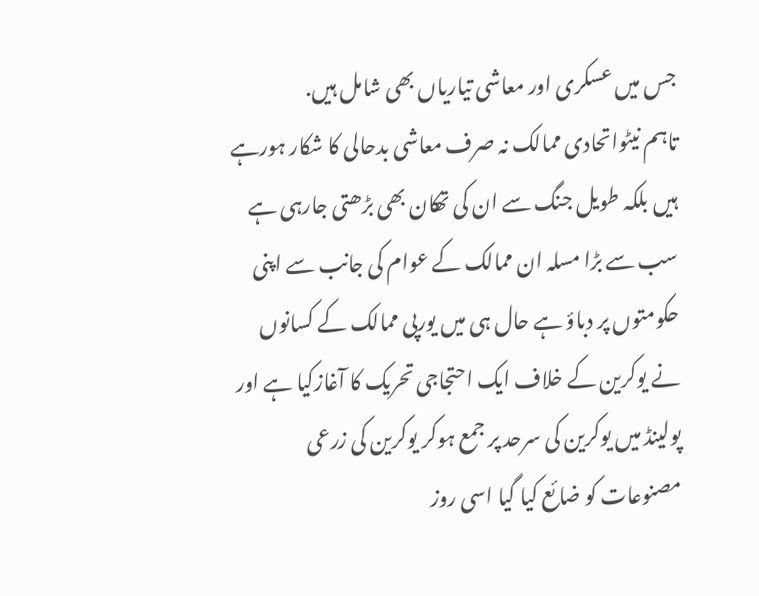جس میں عسکری اور معاشی تیاریاں بھی شامل ہیں.
تاہم نیٹواتحادی ممالک نہ صرف معاشی بدحالی کا شکار ہورہے ہیں بلکہ طویل جنگ سے ان کی تھکان بھی بڑھتی جارہی ہے سب سے بڑا مسلہ ان ممالک کے عوام کی جانب سے اپنی حکومتوں پر دباؤ ہے حال ہی میں یورپی ممالک کے کسانوں نے یوکرین کے خلاف ایک احتجاجی تحریک کا آغازکیا ہے اور پولینڈ میں یوکرین کی سرحد پر جمع ہوکر یوکرین کی زرعی مصنوعات کو ضائع کیا گیا اسی روز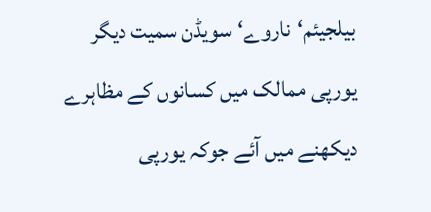بیلجیئم‘ناروے‘سویڈن سمیت دیگر یورپی ممالک میں کسانوں کے مظاہرے دیکھنے میں آئے جوکہ یورپی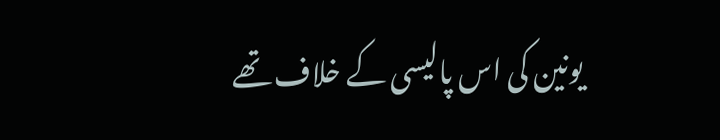یونین کی اس پالیسی کے خلاف تھے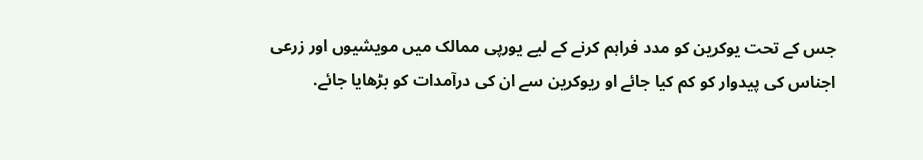جس کے تحت یوکرین کو مدد فراہم کرنے کے لیے یورپی ممالک میں مویشیوں اور زرعی اجناس کی پیدوار کو کم کیا جائے او ریوکرین سے ان کی درآمدات کو بڑھایا جائے.